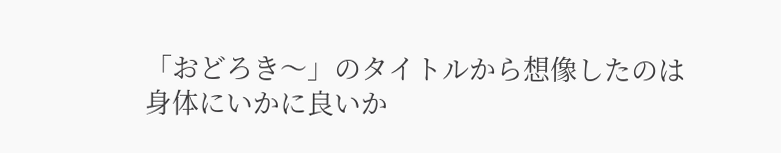「おどろき〜」のタイトルから想像したのは
身体にいかに良いか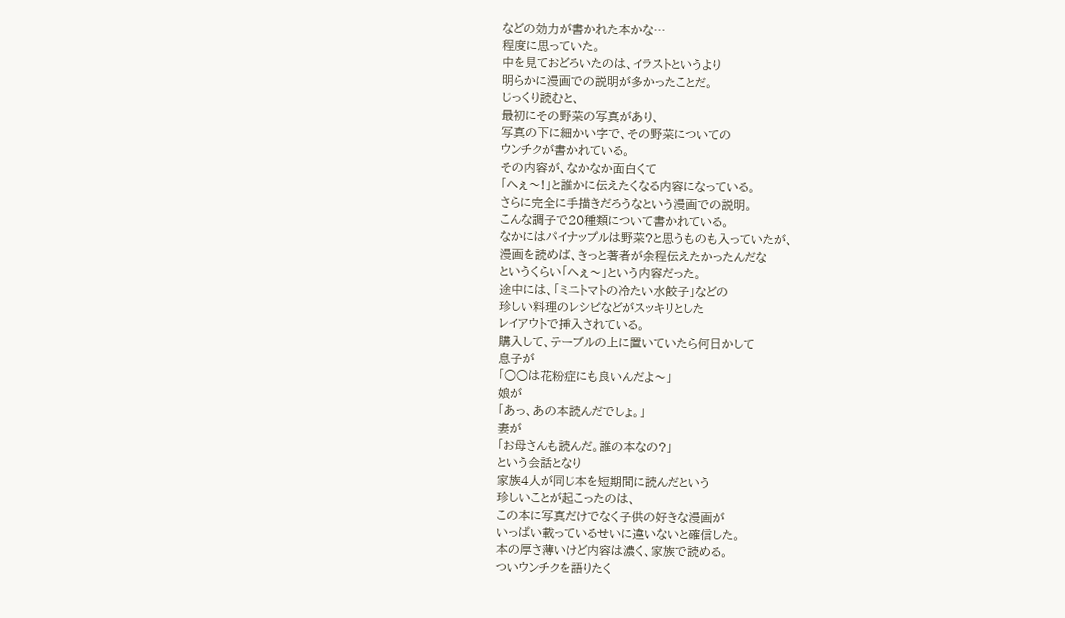などの効力が書かれた本かな…
程度に思っていた。
中を見ておどろいたのは、イラストというより
明らかに漫画での説明が多かったことだ。
じっくり読むと、
最初にその野菜の写真があり、
写真の下に細かい字で、その野菜についての
ウンチクが書かれている。
その内容が、なかなか面白くて
「へぇ〜!」と誰かに伝えたくなる内容になっている。
さらに完全に手描きだろうなという漫画での説明。
こんな調子で20種類について書かれている。
なかにはパイナップルは野菜?と思うものも入っていたが、
漫画を読めば、きっと著者が余程伝えたかったんだな
というくらい「へぇ〜」という内容だった。
途中には、「ミニトマトの冷たい水餃子」などの
珍しい料理のレシピなどがスッキリとした
レイアウトで挿入されている。
購入して、テーブルの上に置いていたら何日かして
息子が
「○○は花粉症にも良いんだよ〜」
娘が
「あっ、あの本読んだでしょ。」
妻が
「お母さんも読んだ。誰の本なの?」
という会話となり
家族4人が同じ本を短期間に読んだという
珍しいことが起こったのは、
この本に写真だけでなく子供の好きな漫画が
いっぱい載っているせいに違いないと確信した。
本の厚さ薄いけど内容は濃く、家族で読める。
ついウンチクを語りたく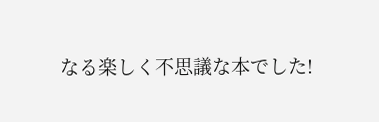なる楽しく不思議な本でした!